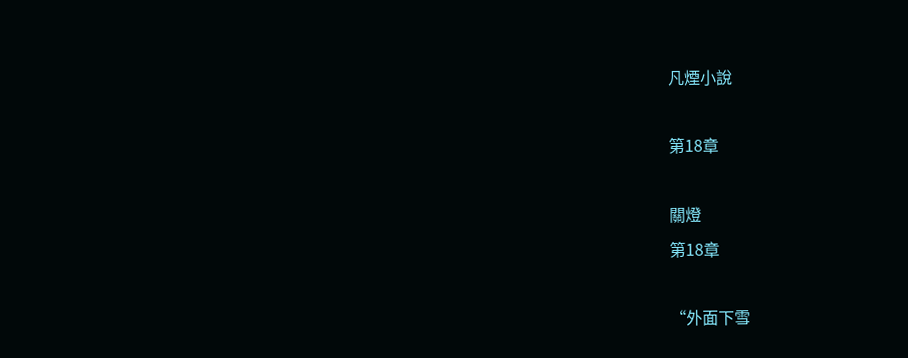凡煙小說

第18章

關燈
第18章

“外面下雪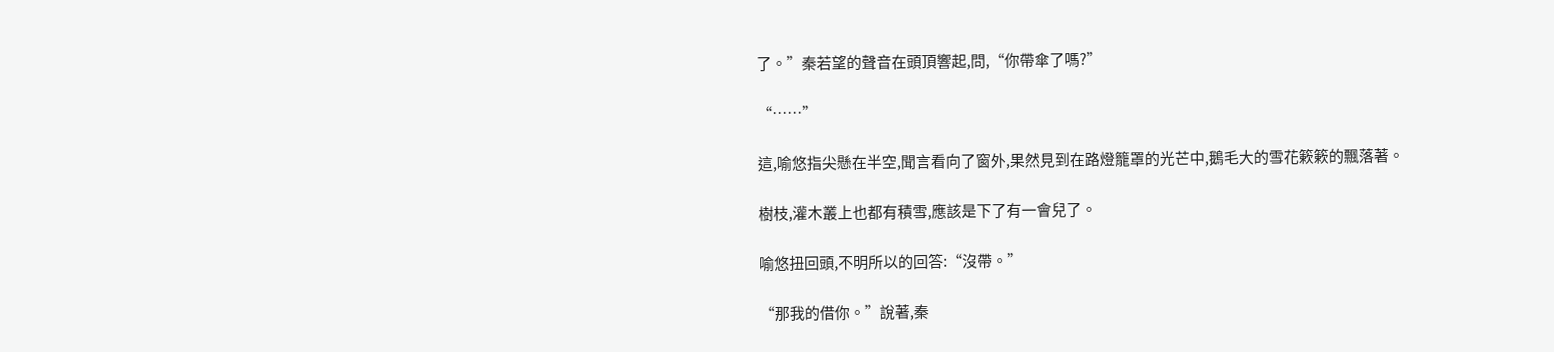了。”秦若望的聲音在頭頂響起,問,“你帶傘了嗎?”

“……”

這,喻悠指尖懸在半空,聞言看向了窗外,果然見到在路燈籠罩的光芒中,鵝毛大的雪花簌簌的飄落著。

樹枝,灌木叢上也都有積雪,應該是下了有一會兒了。

喻悠扭回頭,不明所以的回答:“沒帶。”

“那我的借你。”說著,秦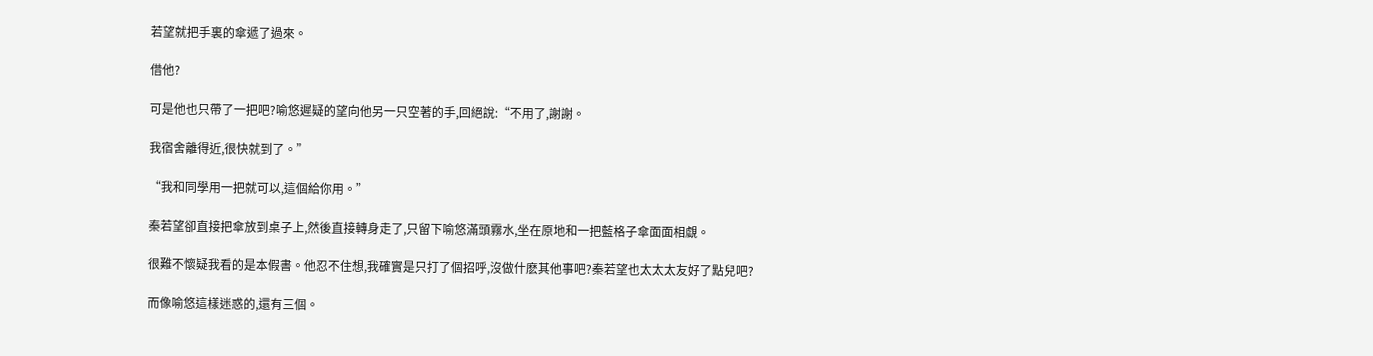若望就把手裏的傘遞了過來。

借他?

可是他也只帶了一把吧?喻悠遲疑的望向他另一只空著的手,回絕說:“不用了,謝謝。

我宿舍離得近,很快就到了。”

“我和同學用一把就可以,這個給你用。”

秦若望卻直接把傘放到桌子上,然後直接轉身走了,只留下喻悠滿頭霧水,坐在原地和一把藍格子傘面面相覷。

很難不懷疑我看的是本假書。他忍不住想,我確實是只打了個招呼,沒做什麽其他事吧?秦若望也太太太友好了點兒吧?

而像喻悠這樣迷惑的,還有三個。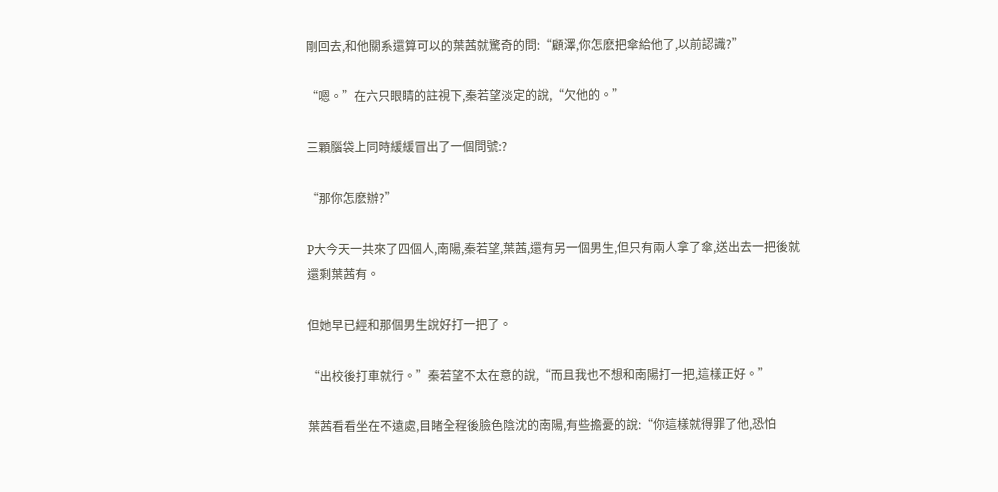剛回去,和他關系還算可以的葉茜就驚奇的問:“顧澤,你怎麽把傘給他了,以前認識?”

“嗯。”在六只眼睛的註視下,秦若望淡定的說,“欠他的。”

三顆腦袋上同時緩緩冒出了一個問號:?

“那你怎麽辦?”

P大今天一共來了四個人,南陽,秦若望,葉茜,還有另一個男生,但只有兩人拿了傘,送出去一把後就還剩葉茜有。

但她早已經和那個男生說好打一把了。

“出校後打車就行。”秦若望不太在意的說,“而且我也不想和南陽打一把,這樣正好。”

葉茜看看坐在不遠處,目睹全程後臉色陰沈的南陽,有些擔憂的說:“你這樣就得罪了他,恐怕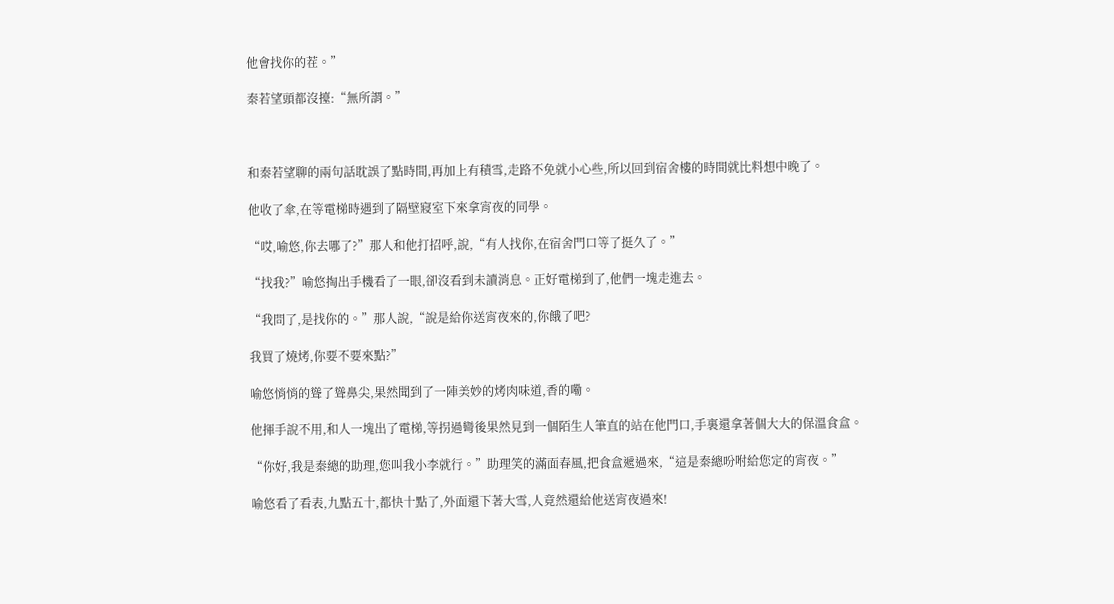他會找你的茬。”

秦若望頭都沒擡:“無所謂。”



和秦若望聊的兩句話耽誤了點時間,再加上有積雪,走路不免就小心些,所以回到宿舍樓的時間就比料想中晚了。

他收了傘,在等電梯時遇到了隔壁寢室下來拿宵夜的同學。

“哎,喻悠,你去哪了?”那人和他打招呼,說,“有人找你,在宿舍門口等了挺久了。”

“找我?”喻悠掏出手機看了一眼,卻沒看到未讀消息。正好電梯到了,他們一塊走進去。

“我問了,是找你的。”那人說,“說是給你送宵夜來的,你餓了吧?

我買了燒烤,你要不要來點?”

喻悠悄悄的聳了聳鼻尖,果然聞到了一陣美妙的烤肉味道,香的嘞。

他揮手說不用,和人一塊出了電梯,等拐過彎後果然見到一個陌生人筆直的站在他門口,手裏還拿著個大大的保溫食盒。

“你好,我是秦總的助理,您叫我小李就行。”助理笑的滿面春風,把食盒遞過來,“這是秦總吩咐給您定的宵夜。”

喻悠看了看表,九點五十,都快十點了,外面還下著大雪,人竟然還給他送宵夜過來!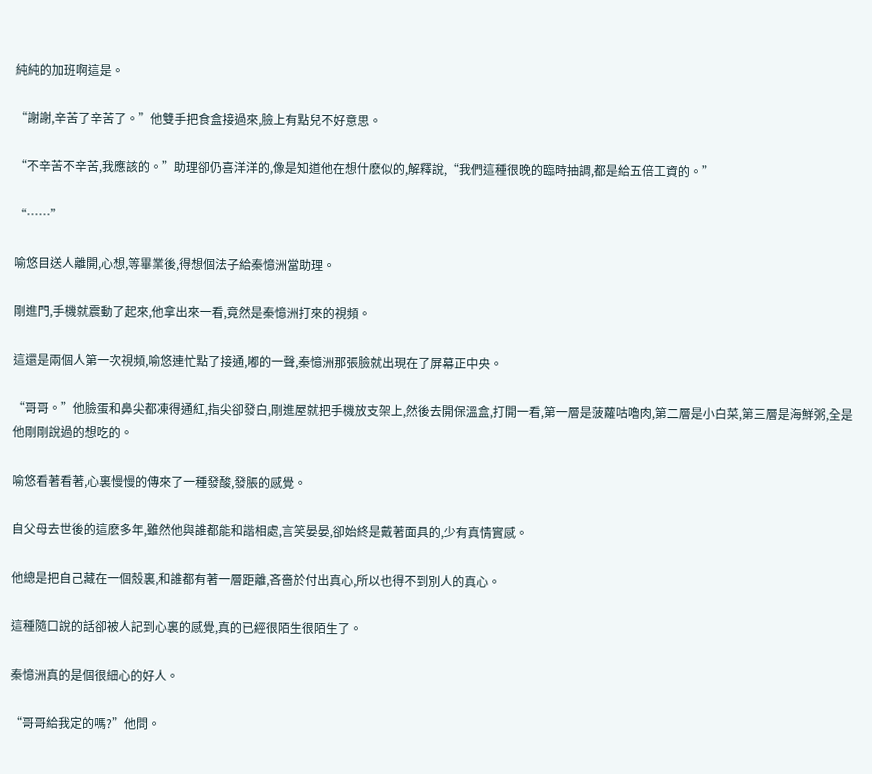純純的加班啊這是。

“謝謝,辛苦了辛苦了。”他雙手把食盒接過來,臉上有點兒不好意思。

“不辛苦不辛苦,我應該的。”助理卻仍喜洋洋的,像是知道他在想什麽似的,解釋說,“我們這種很晚的臨時抽調,都是給五倍工資的。”

“……”

喻悠目送人離開,心想,等畢業後,得想個法子給秦憶洲當助理。

剛進門,手機就震動了起來,他拿出來一看,竟然是秦憶洲打來的視頻。

這還是兩個人第一次視頻,喻悠連忙點了接通,嘟的一聲,秦憶洲那張臉就出現在了屏幕正中央。

“哥哥。”他臉蛋和鼻尖都凍得通紅,指尖卻發白,剛進屋就把手機放支架上,然後去開保溫盒,打開一看,第一層是菠蘿咕嚕肉,第二層是小白菜,第三層是海鮮粥,全是他剛剛說過的想吃的。

喻悠看著看著,心裏慢慢的傳來了一種發酸,發脹的感覺。

自父母去世後的這麽多年,雖然他與誰都能和諧相處,言笑晏晏,卻始終是戴著面具的,少有真情實感。

他總是把自己藏在一個殼裏,和誰都有著一層距離,吝嗇於付出真心,所以也得不到別人的真心。

這種隨口說的話卻被人記到心裏的感覺,真的已經很陌生很陌生了。

秦憶洲真的是個很細心的好人。

“哥哥給我定的嗎?”他問。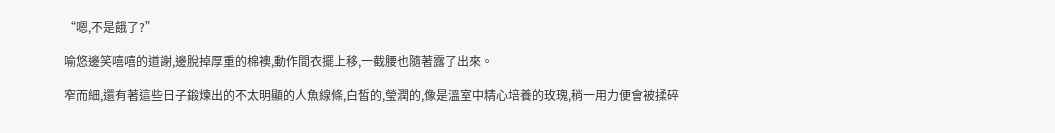“嗯,不是餓了?”

喻悠邊笑嘻嘻的道謝,邊脫掉厚重的棉襖,動作間衣擺上移,一截腰也隨著露了出來。

窄而細,還有著這些日子鍛煉出的不太明顯的人魚線條,白皙的,瑩潤的,像是溫室中精心培養的玫瑰,稍一用力便會被揉碎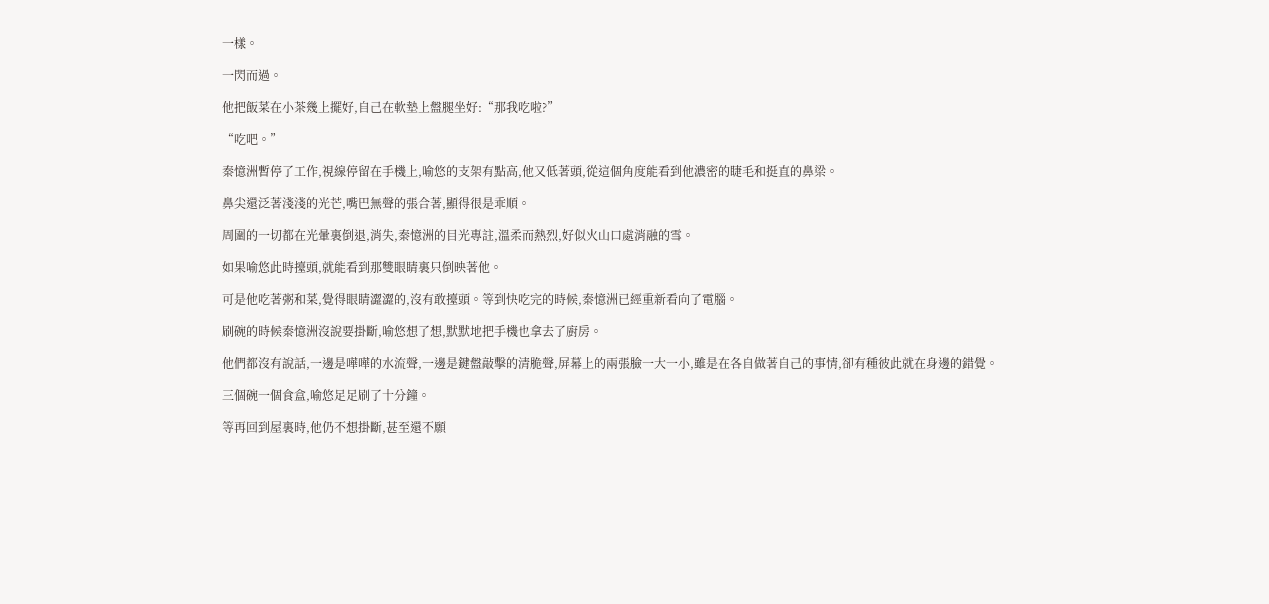一樣。

一閃而過。

他把飯菜在小茶幾上擺好,自己在軟墊上盤腿坐好:“那我吃啦?”

“吃吧。”

秦憶洲暫停了工作,視線停留在手機上,喻悠的支架有點高,他又低著頭,從這個角度能看到他濃密的睫毛和挺直的鼻梁。

鼻尖還泛著淺淺的光芒,嘴巴無聲的張合著,顯得很是乖順。

周圍的一切都在光暈裏倒退,消失,秦憶洲的目光專註,溫柔而熱烈,好似火山口處消融的雪。

如果喻悠此時擡頭,就能看到那雙眼睛裏只倒映著他。

可是他吃著粥和菜,覺得眼睛澀澀的,沒有敢擡頭。等到快吃完的時候,秦憶洲已經重新看向了電腦。

刷碗的時候秦憶洲沒說要掛斷,喻悠想了想,默默地把手機也拿去了廚房。

他們都沒有說話,一邊是嘩嘩的水流聲,一邊是鍵盤敲擊的清脆聲,屏幕上的兩張臉一大一小,雖是在各自做著自己的事情,卻有種彼此就在身邊的錯覺。

三個碗一個食盒,喻悠足足刷了十分鐘。

等再回到屋裏時,他仍不想掛斷,甚至還不願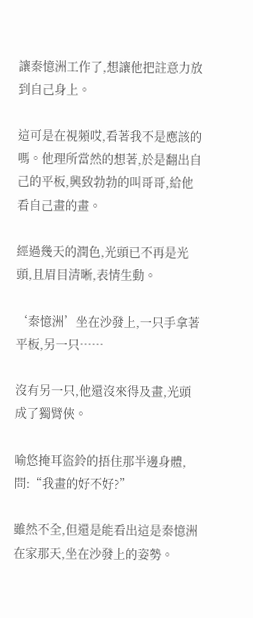讓秦憶洲工作了,想讓他把註意力放到自己身上。

這可是在視頻哎,看著我不是應該的嗎。他理所當然的想著,於是翻出自己的平板,興致勃勃的叫哥哥,給他看自己畫的畫。

經過幾天的潤色,光頭已不再是光頭,且眉目清晰,表情生動。

‘秦憶洲’坐在沙發上,一只手拿著平板,另一只……

沒有另一只,他還沒來得及畫,光頭成了獨臂俠。

喻悠掩耳盜鈴的捂住那半邊身體,問:“我畫的好不好?”

雖然不全,但還是能看出這是秦憶洲在家那天,坐在沙發上的姿勢。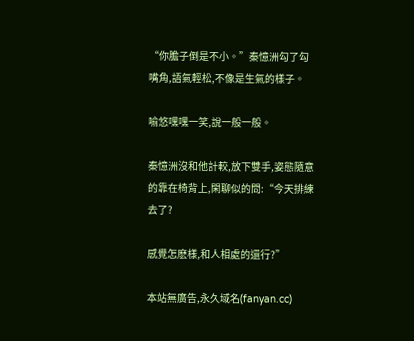“你膽子倒是不小。”秦憶洲勾了勾嘴角,語氣輕松,不像是生氣的樣子。

喻悠嘿嘿一笑,說一般一般。

秦憶洲沒和他計較,放下雙手,姿態隨意的靠在椅背上,閑聊似的問:“今天排練去了?

感覺怎麽樣,和人相處的還行?”

本站無廣告,永久域名(fanyan.cc)